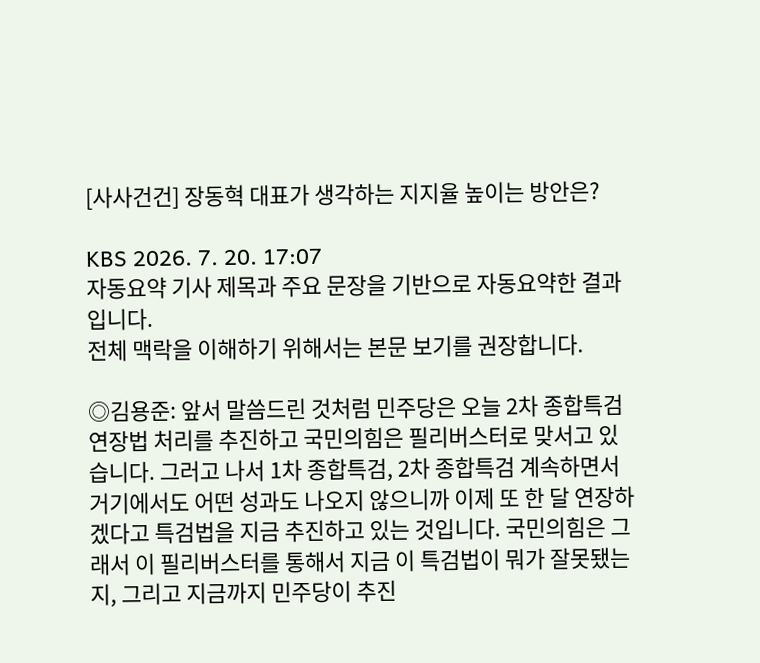[사사건건] 장동혁 대표가 생각하는 지지율 높이는 방안은?

KBS 2026. 7. 20. 17:07
자동요약 기사 제목과 주요 문장을 기반으로 자동요약한 결과입니다.
전체 맥락을 이해하기 위해서는 본문 보기를 권장합니다.

◎김용준: 앞서 말씀드린 것처럼 민주당은 오늘 2차 종합특검연장법 처리를 추진하고 국민의힘은 필리버스터로 맞서고 있습니다. 그러고 나서 1차 종합특검, 2차 종합특검 계속하면서 거기에서도 어떤 성과도 나오지 않으니까 이제 또 한 달 연장하겠다고 특검법을 지금 추진하고 있는 것입니다. 국민의힘은 그래서 이 필리버스터를 통해서 지금 이 특검법이 뭐가 잘못됐는지, 그리고 지금까지 민주당이 추진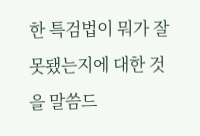한 특검법이 뭐가 잘못됐는지에 대한 것을 말씀드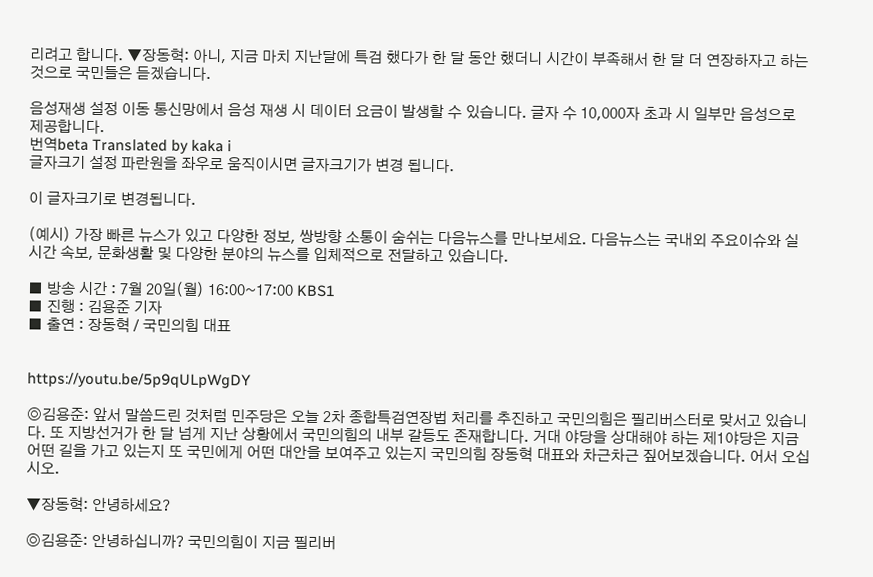리려고 합니다. ▼장동혁: 아니, 지금 마치 지난달에 특검 했다가 한 달 동안 했더니 시간이 부족해서 한 달 더 연장하자고 하는 것으로 국민들은 듣겠습니다.

음성재생 설정 이동 통신망에서 음성 재생 시 데이터 요금이 발생할 수 있습니다. 글자 수 10,000자 초과 시 일부만 음성으로 제공합니다.
번역beta Translated by kaka i
글자크기 설정 파란원을 좌우로 움직이시면 글자크기가 변경 됩니다.

이 글자크기로 변경됩니다.

(예시) 가장 빠른 뉴스가 있고 다양한 정보, 쌍방향 소통이 숨쉬는 다음뉴스를 만나보세요. 다음뉴스는 국내외 주요이슈와 실시간 속보, 문화생활 및 다양한 분야의 뉴스를 입체적으로 전달하고 있습니다.

■ 방송 시간 : 7월 20일(월) 16:00~17:00 KBS1
■ 진행 : 김용준 기자
■ 출연 : 장동혁 / 국민의힘 대표


https://youtu.be/5p9qULpWgDY

◎김용준: 앞서 말씀드린 것처럼 민주당은 오늘 2차 종합특검연장법 처리를 추진하고 국민의힘은 필리버스터로 맞서고 있습니다. 또 지방선거가 한 달 넘게 지난 상황에서 국민의힘의 내부 갈등도 존재합니다. 거대 야당을 상대해야 하는 제1야당은 지금 어떤 길을 가고 있는지 또 국민에게 어떤 대안을 보여주고 있는지 국민의힘 장동혁 대표와 차근차근 짚어보겠습니다. 어서 오십시오.

▼장동혁: 안녕하세요?

◎김용준: 안녕하십니까? 국민의힘이 지금 필리버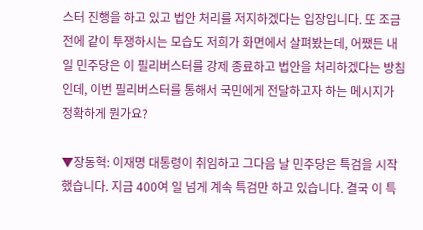스터 진행을 하고 있고 법안 처리를 저지하겠다는 입장입니다. 또 조금 전에 같이 투쟁하시는 모습도 저희가 화면에서 살펴봤는데, 어쨌든 내일 민주당은 이 필리버스터를 강제 종료하고 법안을 처리하겠다는 방침인데, 이번 필리버스터를 통해서 국민에게 전달하고자 하는 메시지가 정확하게 뭔가요?

▼장동혁: 이재명 대통령이 취임하고 그다음 날 민주당은 특검을 시작했습니다. 지금 400여 일 넘게 계속 특검만 하고 있습니다. 결국 이 특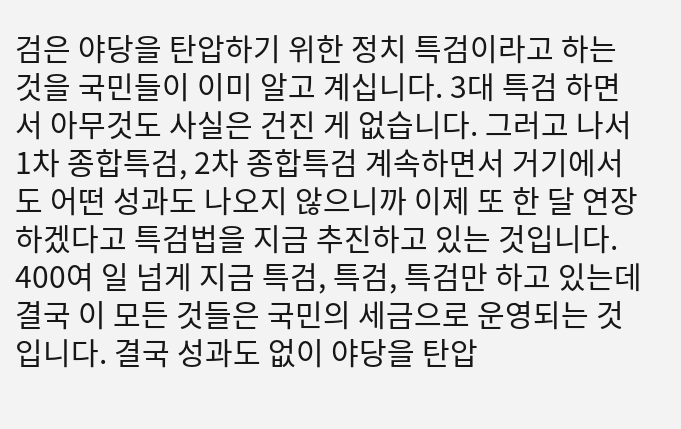검은 야당을 탄압하기 위한 정치 특검이라고 하는 것을 국민들이 이미 알고 계십니다. 3대 특검 하면서 아무것도 사실은 건진 게 없습니다. 그러고 나서 1차 종합특검, 2차 종합특검 계속하면서 거기에서도 어떤 성과도 나오지 않으니까 이제 또 한 달 연장하겠다고 특검법을 지금 추진하고 있는 것입니다. 400여 일 넘게 지금 특검, 특검, 특검만 하고 있는데 결국 이 모든 것들은 국민의 세금으로 운영되는 것입니다. 결국 성과도 없이 야당을 탄압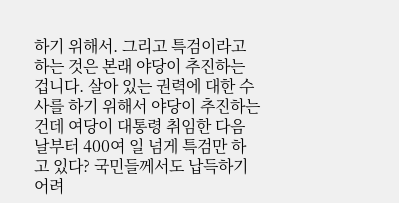하기 위해서. 그리고 특검이라고 하는 것은 본래 야당이 추진하는 겁니다. 살아 있는 권력에 대한 수사를 하기 위해서 야당이 추진하는 건데 여당이 대통령 취임한 다음 날부터 400여 일 넘게 특검만 하고 있다? 국민들께서도 납득하기 어려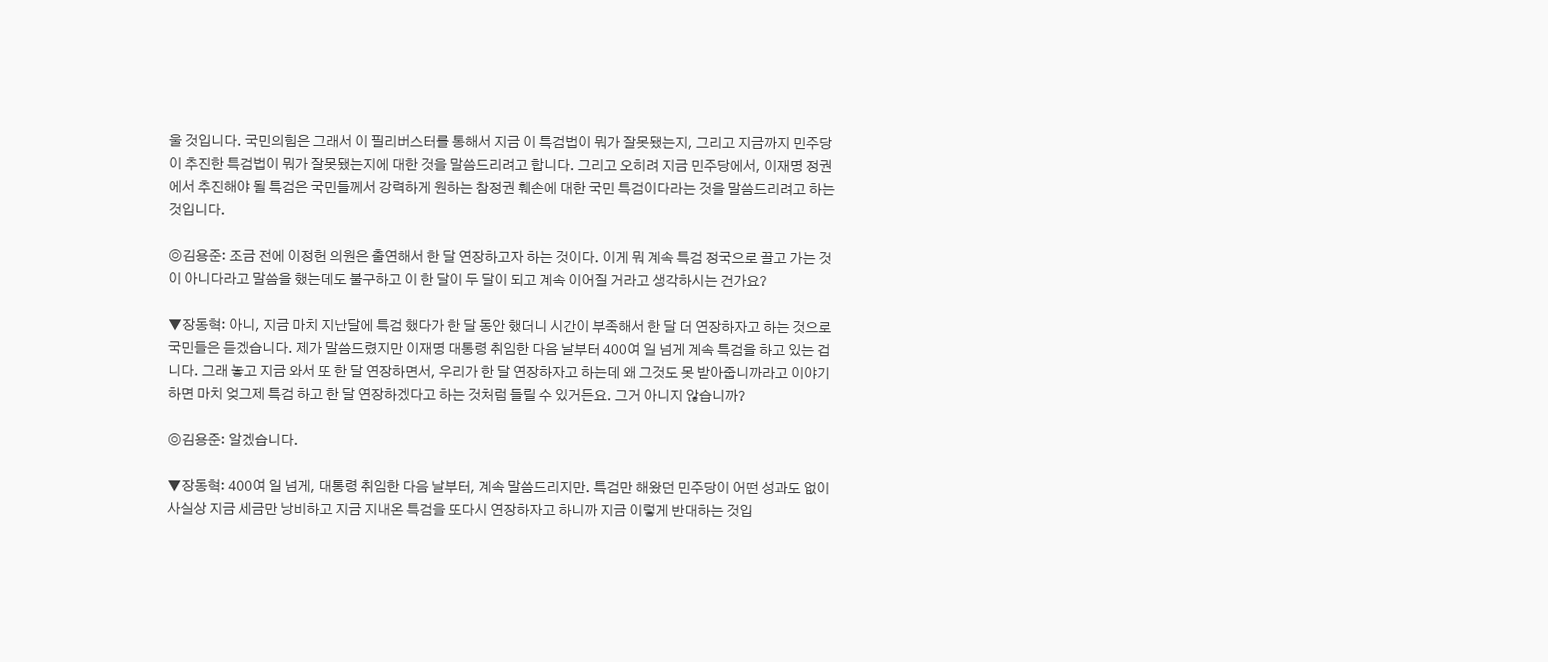울 것입니다. 국민의힘은 그래서 이 필리버스터를 통해서 지금 이 특검법이 뭐가 잘못됐는지, 그리고 지금까지 민주당이 추진한 특검법이 뭐가 잘못됐는지에 대한 것을 말씀드리려고 합니다. 그리고 오히려 지금 민주당에서, 이재명 정권에서 추진해야 될 특검은 국민들께서 강력하게 원하는 참정권 훼손에 대한 국민 특검이다라는 것을 말씀드리려고 하는 것입니다.

◎김용준: 조금 전에 이정헌 의원은 출연해서 한 달 연장하고자 하는 것이다. 이게 뭐 계속 특검 정국으로 끌고 가는 것이 아니다라고 말씀을 했는데도 불구하고 이 한 달이 두 달이 되고 계속 이어질 거라고 생각하시는 건가요?

▼장동혁: 아니, 지금 마치 지난달에 특검 했다가 한 달 동안 했더니 시간이 부족해서 한 달 더 연장하자고 하는 것으로 국민들은 듣겠습니다. 제가 말씀드렸지만 이재명 대통령 취임한 다음 날부터 400여 일 넘게 계속 특검을 하고 있는 겁니다. 그래 놓고 지금 와서 또 한 달 연장하면서, 우리가 한 달 연장하자고 하는데 왜 그것도 못 받아줍니까라고 이야기하면 마치 엊그제 특검 하고 한 달 연장하겠다고 하는 것처럼 들릴 수 있거든요. 그거 아니지 않습니까?

◎김용준: 알겠습니다.

▼장동혁: 400여 일 넘게, 대통령 취임한 다음 날부터, 계속 말씀드리지만. 특검만 해왔던 민주당이 어떤 성과도 없이 사실상 지금 세금만 낭비하고 지금 지내온 특검을 또다시 연장하자고 하니까 지금 이렇게 반대하는 것입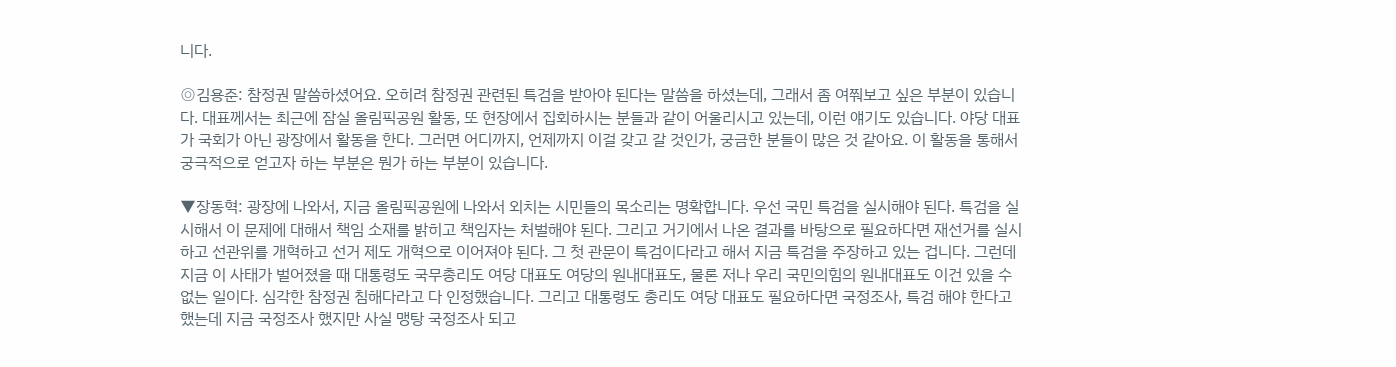니다.

◎김용준: 참정권 말씀하셨어요. 오히려 참정권 관련된 특검을 받아야 된다는 말씀을 하셨는데, 그래서 좀 여쭤보고 싶은 부분이 있습니다. 대표께서는 최근에 잠실 올림픽공원 활동, 또 현장에서 집회하시는 분들과 같이 어울리시고 있는데, 이런 얘기도 있습니다. 야당 대표가 국회가 아닌 광장에서 활동을 한다. 그러면 어디까지, 언제까지 이걸 갖고 갈 것인가, 궁금한 분들이 많은 것 같아요. 이 활동을 통해서 궁극적으로 얻고자 하는 부분은 뭔가 하는 부분이 있습니다.

▼장동혁: 광장에 나와서, 지금 올림픽공원에 나와서 외치는 시민들의 목소리는 명확합니다. 우선 국민 특검을 실시해야 된다. 특검을 실시해서 이 문제에 대해서 책임 소재를 밝히고 책임자는 처벌해야 된다. 그리고 거기에서 나온 결과를 바탕으로 필요하다면 재선거를 실시하고 선관위를 개혁하고 선거 제도 개혁으로 이어져야 된다. 그 첫 관문이 특검이다라고 해서 지금 특검을 주장하고 있는 겁니다. 그런데 지금 이 사태가 벌어졌을 때 대통령도 국무총리도 여당 대표도 여당의 원내대표도, 물론 저나 우리 국민의힘의 원내대표도 이건 있을 수 없는 일이다. 심각한 참정권 침해다라고 다 인정했습니다. 그리고 대통령도 총리도 여당 대표도 필요하다면 국정조사, 특검 해야 한다고 했는데 지금 국정조사 했지만 사실 맹탕 국정조사 되고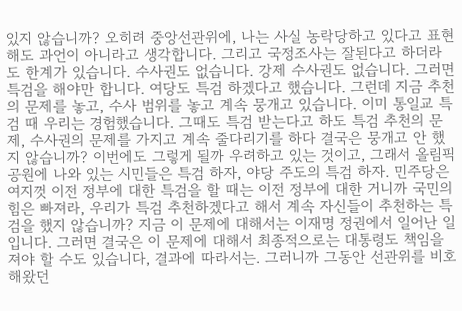있지 않습니까? 오히려 중앙선관위에, 나는 사실 농락당하고 있다고 표현해도 과언이 아니라고 생각합니다. 그리고 국정조사는 잘된다고 하더라도 한계가 있습니다. 수사권도 없습니다. 강제 수사권도 없습니다. 그러면 특검을 해야만 합니다. 여당도 특검 하겠다고 했습니다. 그런데 지금 추천의 문제를 놓고, 수사 범위를 놓고 계속 뭉개고 있습니다. 이미 통일교 특검 때 우리는 경험했습니다. 그때도 특검 받는다고 하도 특검 추천의 문제, 수사권의 문제를 가지고 계속 줄다리기를 하다 결국은 뭉개고 안 했지 않습니까? 이번에도 그렇게 될까 우려하고 있는 것이고, 그래서 올림픽공원에 나와 있는 시민들은 특검 하자, 야당 주도의 특검 하자. 민주당은 여지껏 이전 정부에 대한 특검을 할 때는 이전 정부에 대한 거니까 국민의힘은 빠져라, 우리가 특검 추천하겠다고 해서 계속 자신들이 추천하는 특검을 했지 않습니까? 지금 이 문제에 대해서는 이재명 정권에서 일어난 일입니다. 그러면 결국은 이 문제에 대해서 최종적으로는 대통령도 책임을 져야 할 수도 있습니다, 결과에 따라서는. 그러니까 그동안 선관위를 비호해왔던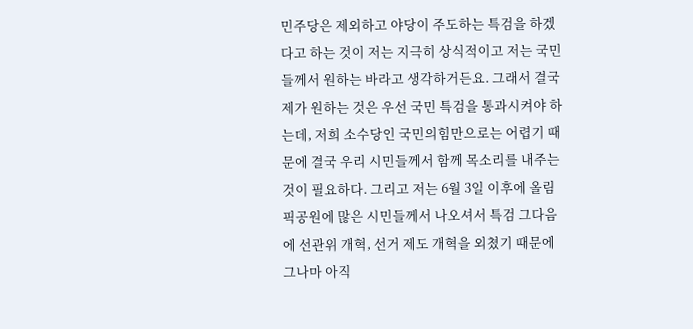민주당은 제외하고 야당이 주도하는 특검을 하겠다고 하는 것이 저는 지극히 상식적이고 저는 국민들께서 원하는 바라고 생각하거든요. 그래서 결국 제가 원하는 것은 우선 국민 특검을 통과시켜야 하는데, 저희 소수당인 국민의힘만으로는 어렵기 때문에 결국 우리 시민들께서 함께 목소리를 내주는 것이 필요하다. 그리고 저는 6월 3일 이후에 올림픽공원에 많은 시민들께서 나오셔서 특검 그다음에 선관위 개혁, 선거 제도 개혁을 외쳤기 때문에 그나마 아직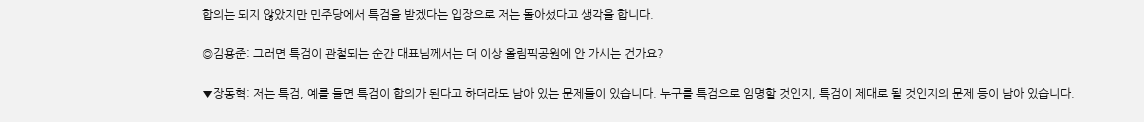합의는 되지 않았지만 민주당에서 특검을 받겠다는 입장으로 저는 돌아섰다고 생각을 합니다.

◎김용준: 그러면 특검이 관철되는 순간 대표님께서는 더 이상 올림픽공원에 안 가시는 건가요?

▼장동혁: 저는 특검, 예를 들면 특검이 합의가 된다고 하더라도 남아 있는 문제들이 있습니다. 누구를 특검으로 임명할 것인지, 특검이 제대로 될 것인지의 문제 등이 남아 있습니다.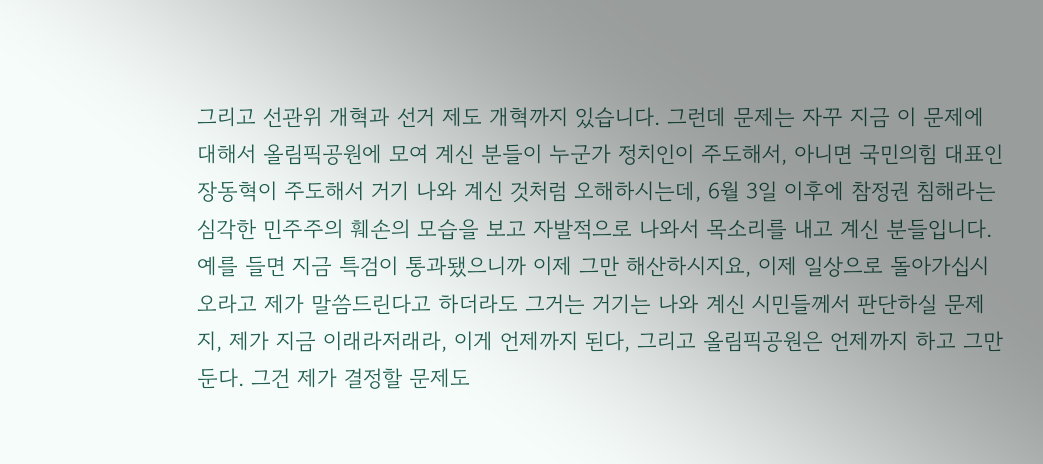그리고 선관위 개혁과 선거 제도 개혁까지 있습니다. 그런데 문제는 자꾸 지금 이 문제에 대해서 올림픽공원에 모여 계신 분들이 누군가 정치인이 주도해서, 아니면 국민의힘 대표인 장동혁이 주도해서 거기 나와 계신 것처럼 오해하시는데, 6월 3일 이후에 참정권 침해라는 심각한 민주주의 훼손의 모습을 보고 자발적으로 나와서 목소리를 내고 계신 분들입니다. 예를 들면 지금 특검이 통과됐으니까 이제 그만 해산하시지요, 이제 일상으로 돌아가십시오라고 제가 말씀드린다고 하더라도 그거는 거기는 나와 계신 시민들께서 판단하실 문제지, 제가 지금 이래라저래라, 이게 언제까지 된다, 그리고 올림픽공원은 언제까지 하고 그만둔다. 그건 제가 결정할 문제도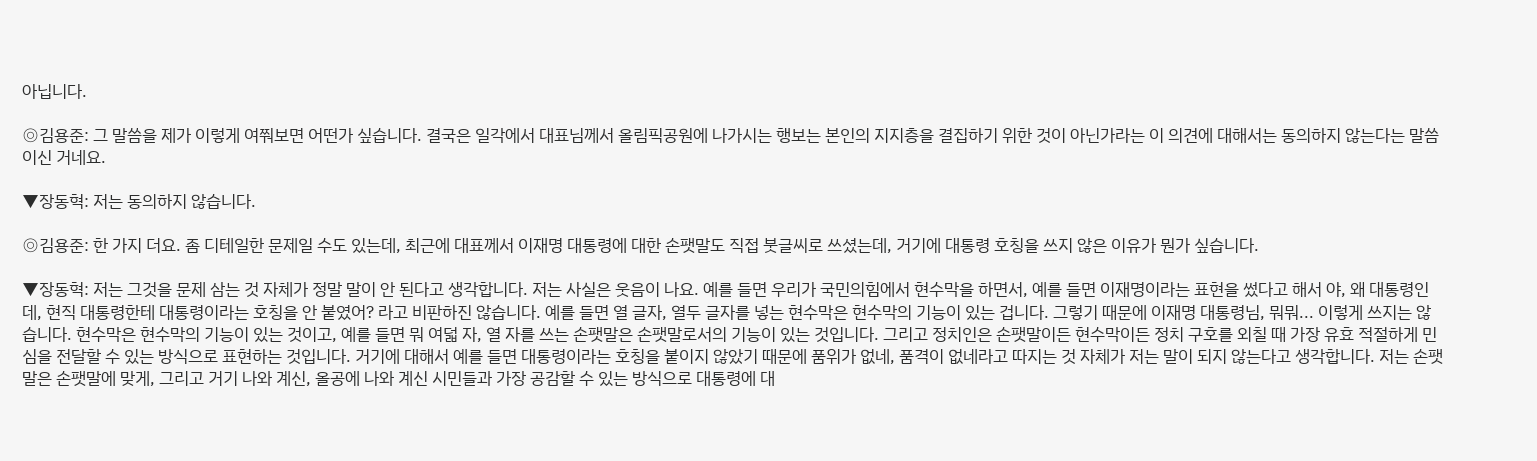아닙니다.

◎김용준: 그 말씀을 제가 이렇게 여쭤보면 어떤가 싶습니다. 결국은 일각에서 대표님께서 올림픽공원에 나가시는 행보는 본인의 지지층을 결집하기 위한 것이 아닌가라는 이 의견에 대해서는 동의하지 않는다는 말씀이신 거네요.

▼장동혁: 저는 동의하지 않습니다.

◎김용준: 한 가지 더요. 좀 디테일한 문제일 수도 있는데, 최근에 대표께서 이재명 대통령에 대한 손팻말도 직접 붓글씨로 쓰셨는데, 거기에 대통령 호칭을 쓰지 않은 이유가 뭔가 싶습니다.

▼장동혁: 저는 그것을 문제 삼는 것 자체가 정말 말이 안 된다고 생각합니다. 저는 사실은 웃음이 나요. 예를 들면 우리가 국민의힘에서 현수막을 하면서, 예를 들면 이재명이라는 표현을 썼다고 해서 야, 왜 대통령인데, 현직 대통령한테 대통령이라는 호칭을 안 붙였어? 라고 비판하진 않습니다. 예를 들면 열 글자, 열두 글자를 넣는 현수막은 현수막의 기능이 있는 겁니다. 그렇기 때문에 이재명 대통령님, 뭐뭐... 이렇게 쓰지는 않습니다. 현수막은 현수막의 기능이 있는 것이고, 예를 들면 뭐 여덟 자, 열 자를 쓰는 손팻말은 손팻말로서의 기능이 있는 것입니다. 그리고 정치인은 손팻말이든 현수막이든 정치 구호를 외칠 때 가장 유효 적절하게 민심을 전달할 수 있는 방식으로 표현하는 것입니다. 거기에 대해서 예를 들면 대통령이라는 호칭을 붙이지 않았기 때문에 품위가 없네, 품격이 없네라고 따지는 것 자체가 저는 말이 되지 않는다고 생각합니다. 저는 손팻말은 손팻말에 맞게, 그리고 거기 나와 계신, 올공에 나와 계신 시민들과 가장 공감할 수 있는 방식으로 대통령에 대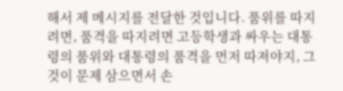해서 제 메시지를 전달한 것입니다. 품위를 따지려면, 품격을 따지려면 고등학생과 싸우는 대통령의 품위와 대통령의 품격을 먼저 따져야지, 그것이 문제 삼으면서 손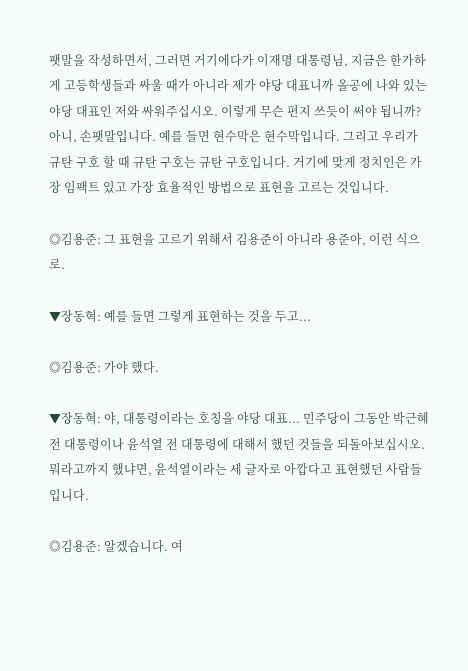팻말을 작성하면서, 그러면 거기에다가 이재명 대통령님, 지금은 한가하게 고등학생들과 싸울 때가 아니라 제가 야당 대표니까 올공에 나와 있는 야당 대표인 저와 싸워주십시오. 이렇게 무슨 편지 쓰듯이 써야 됩니까? 아니, 손팻말입니다. 예를 들면 현수막은 현수막입니다. 그리고 우리가 규탄 구호 할 때 규탄 구호는 규탄 구호입니다. 거기에 맞게 정치인은 가장 임팩트 있고 가장 효율적인 방법으로 표현을 고르는 것입니다.

◎김용준: 그 표현을 고르기 위해서 김용준이 아니라 용준아, 이런 식으로.

▼장동혁: 예를 들면 그렇게 표현하는 것을 두고...

◎김용준: 가야 했다.

▼장동혁: 야, 대통령이라는 호칭을 야당 대표... 민주당이 그동안 박근혜 전 대통령이나 윤석열 전 대통령에 대해서 했던 것들을 되돌아보십시오. 뭐라고까지 했냐면, 윤석열이라는 세 글자로 아깝다고 표현했던 사람들입니다.

◎김용준: 알겠습니다. 여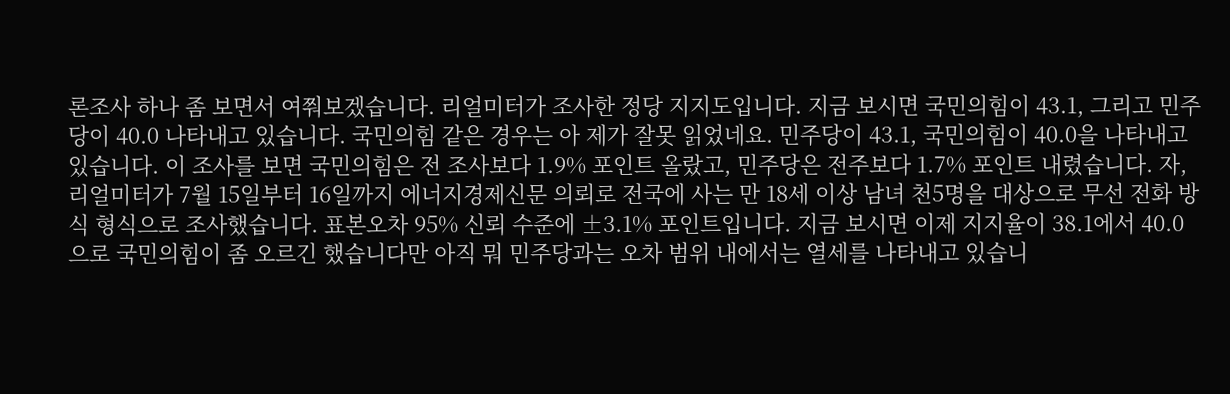론조사 하나 좀 보면서 여쭤보겠습니다. 리얼미터가 조사한 정당 지지도입니다. 지금 보시면 국민의힘이 43.1, 그리고 민주당이 40.0 나타내고 있습니다. 국민의힘 같은 경우는 아 제가 잘못 읽었네요. 민주당이 43.1, 국민의힘이 40.0을 나타내고 있습니다. 이 조사를 보면 국민의힘은 전 조사보다 1.9% 포인트 올랐고, 민주당은 전주보다 1.7% 포인트 내렸습니다. 자, 리얼미터가 7월 15일부터 16일까지 에너지경제신문 의뢰로 전국에 사는 만 18세 이상 남녀 천5명을 대상으로 무선 전화 방식 형식으로 조사했습니다. 표본오차 95% 신뢰 수준에 ±3.1% 포인트입니다. 지금 보시면 이제 지지율이 38.1에서 40.0으로 국민의힘이 좀 오르긴 했습니다만 아직 뭐 민주당과는 오차 범위 내에서는 열세를 나타내고 있습니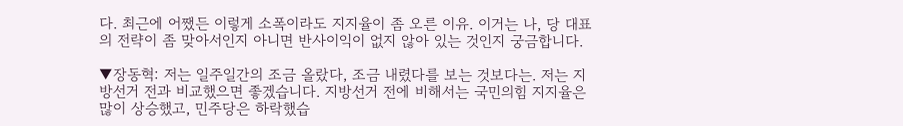다. 최근에 어쨌든 이렇게 소폭이라도 지지율이 좀 오른 이유. 이거는 나, 당 대표의 전략이 좀 맞아서인지 아니면 반사이익이 없지 않아 있는 것인지 궁금합니다.

▼장동혁: 저는 일주일간의 조금 올랐다, 조금 내렸다를 보는 것보다는. 저는 지방선거 전과 비교했으면 좋겠습니다. 지방선거 전에 비해서는 국민의힘 지지율은 많이 상승했고, 민주당은 하락했습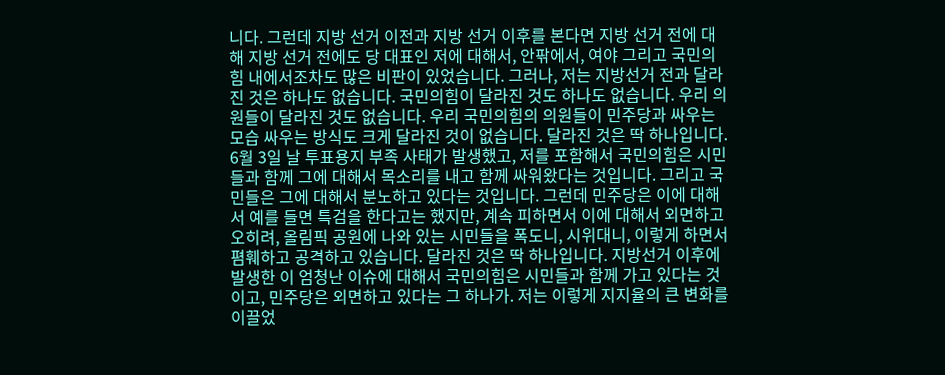니다. 그런데 지방 선거 이전과 지방 선거 이후를 본다면 지방 선거 전에 대해 지방 선거 전에도 당 대표인 저에 대해서, 안팎에서, 여야 그리고 국민의힘 내에서조차도 많은 비판이 있었습니다. 그러나, 저는 지방선거 전과 달라진 것은 하나도 없습니다. 국민의힘이 달라진 것도 하나도 없습니다. 우리 의원들이 달라진 것도 없습니다. 우리 국민의힘의 의원들이 민주당과 싸우는 모습 싸우는 방식도 크게 달라진 것이 없습니다. 달라진 것은 딱 하나입니다. 6월 3일 날 투표용지 부족 사태가 발생했고, 저를 포함해서 국민의힘은 시민들과 함께 그에 대해서 목소리를 내고 함께 싸워왔다는 것입니다. 그리고 국민들은 그에 대해서 분노하고 있다는 것입니다. 그런데 민주당은 이에 대해서 예를 들면 특검을 한다고는 했지만, 계속 피하면서 이에 대해서 외면하고 오히려, 올림픽 공원에 나와 있는 시민들을 폭도니, 시위대니, 이렇게 하면서 폄훼하고 공격하고 있습니다. 달라진 것은 딱 하나입니다. 지방선거 이후에 발생한 이 엄청난 이슈에 대해서 국민의힘은 시민들과 함께 가고 있다는 것이고, 민주당은 외면하고 있다는 그 하나가. 저는 이렇게 지지율의 큰 변화를 이끌었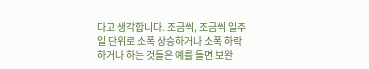다고 생각합니다. 조금씩, 조금씩 일주일 단위로 소폭 상승하거나 소폭 하락하거나 하는 것들은 예를 들면 보완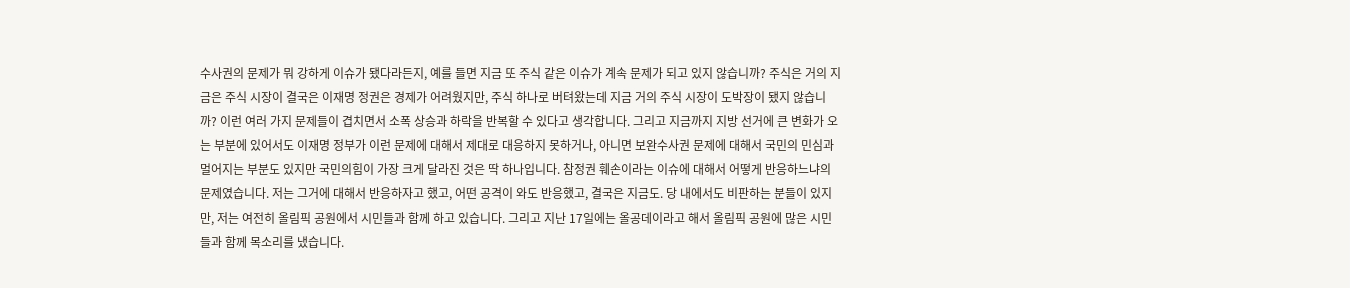수사권의 문제가 뭐 강하게 이슈가 됐다라든지, 예를 들면 지금 또 주식 같은 이슈가 계속 문제가 되고 있지 않습니까? 주식은 거의 지금은 주식 시장이 결국은 이재명 정권은 경제가 어려웠지만, 주식 하나로 버텨왔는데 지금 거의 주식 시장이 도박장이 됐지 않습니까? 이런 여러 가지 문제들이 겹치면서 소폭 상승과 하락을 반복할 수 있다고 생각합니다. 그리고 지금까지 지방 선거에 큰 변화가 오는 부분에 있어서도 이재명 정부가 이런 문제에 대해서 제대로 대응하지 못하거나, 아니면 보완수사권 문제에 대해서 국민의 민심과 멀어지는 부분도 있지만 국민의힘이 가장 크게 달라진 것은 딱 하나입니다. 참정권 훼손이라는 이슈에 대해서 어떻게 반응하느냐의 문제였습니다. 저는 그거에 대해서 반응하자고 했고, 어떤 공격이 와도 반응했고, 결국은 지금도. 당 내에서도 비판하는 분들이 있지만, 저는 여전히 올림픽 공원에서 시민들과 함께 하고 있습니다. 그리고 지난 17일에는 올공데이라고 해서 올림픽 공원에 많은 시민들과 함께 목소리를 냈습니다.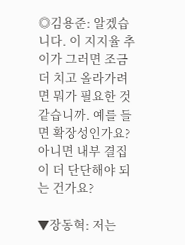◎김용준: 알겠습니다. 이 지지율 추이가 그러면 조금 더 치고 올라가려면 뭐가 필요한 것 같습니까. 예를 들면 확장성인가요? 아니면 내부 결집이 더 단단해야 되는 건가요?

▼장동혁: 저는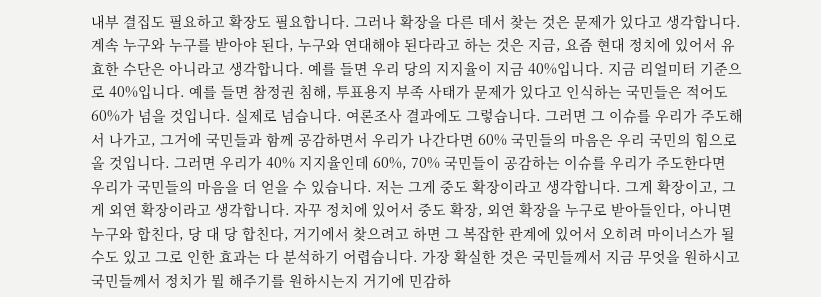내부 결집도 필요하고 확장도 필요합니다. 그러나 확장을 다른 데서 찾는 것은 문제가 있다고 생각합니다. 계속 누구와 누구를 받아야 된다, 누구와 연대해야 된다라고 하는 것은 지금, 요즘 현대 정치에 있어서 유효한 수단은 아니라고 생각합니다. 예를 들면 우리 당의 지지율이 지금 40%입니다. 지금 리얼미터 기준으로 40%입니다. 예를 들면 참정권 침해, 투표용지 부족 사태가 문제가 있다고 인식하는 국민들은 적어도 60%가 넘을 것입니다. 실제로 넘습니다. 여론조사 결과에도 그렇습니다. 그러면 그 이슈를 우리가 주도해서 나가고, 그거에 국민들과 함께 공감하면서 우리가 나간다면 60% 국민들의 마음은 우리 국민의 힘으로 올 것입니다. 그러면 우리가 40% 지지율인데 60%, 70% 국민들이 공감하는 이슈를 우리가 주도한다면 우리가 국민들의 마음을 더 얻을 수 있습니다. 저는 그게 중도 확장이라고 생각합니다. 그게 확장이고, 그게 외연 확장이라고 생각합니다. 자꾸 정치에 있어서 중도 확장, 외연 확장을 누구로 받아들인다, 아니면 누구와 합친다, 당 대 당 합친다, 거기에서 찾으려고 하면 그 복잡한 관계에 있어서 오히려 마이너스가 될 수도 있고 그로 인한 효과는 다 분석하기 어렵습니다. 가장 확실한 것은 국민들께서 지금 무엇을 원하시고 국민들께서 정치가 뭘 해주기를 원하시는지 거기에 민감하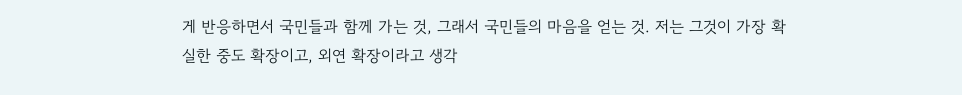게 반응하면서 국민들과 함께 가는 것, 그래서 국민들의 마음을 얻는 것. 저는 그것이 가장 확실한 중도 확장이고, 외연 확장이라고 생각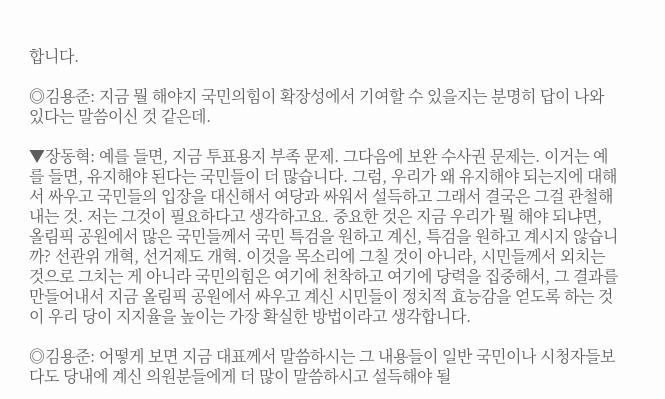합니다.

◎김용준: 지금 뭘 해야지 국민의힘이 확장성에서 기여할 수 있을지는 분명히 답이 나와 있다는 말씀이신 것 같은데.

▼장동혁: 예를 들면, 지금 투표용지 부족 문제. 그다음에 보완 수사권 문제는. 이거는 예를 들면, 유지해야 된다는 국민들이 더 많습니다. 그럼, 우리가 왜 유지해야 되는지에 대해서 싸우고 국민들의 입장을 대신해서 여당과 싸워서 설득하고 그래서 결국은 그걸 관철해 내는 것. 저는 그것이 필요하다고 생각하고요. 중요한 것은 지금 우리가 뭘 해야 되냐면, 올림픽 공원에서 많은 국민들께서 국민 특검을 원하고 계신, 특검을 원하고 계시지 않습니까? 선관위 개혁, 선거제도 개혁. 이것을 목소리에 그칠 것이 아니라, 시민들께서 외치는 것으로 그치는 게 아니라 국민의힘은 여기에 천착하고 여기에 당력을 집중해서, 그 결과를 만들어내서 지금 올림픽 공원에서 싸우고 계신 시민들이 정치적 효능감을 얻도록 하는 것이 우리 당이 지지율을 높이는 가장 확실한 방법이라고 생각합니다.

◎김용준: 어떻게 보면 지금 대표께서 말씀하시는 그 내용들이 일반 국민이나 시청자들보다도 당내에 계신 의원분들에게 더 많이 말씀하시고 설득해야 될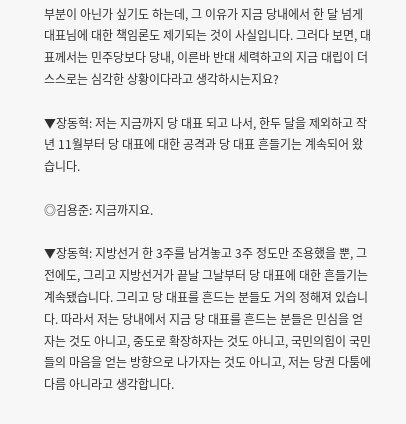부분이 아닌가 싶기도 하는데, 그 이유가 지금 당내에서 한 달 넘게 대표님에 대한 책임론도 제기되는 것이 사실입니다. 그러다 보면, 대표께서는 민주당보다 당내, 이른바 반대 세력하고의 지금 대립이 더 스스로는 심각한 상황이다라고 생각하시는지요?

▼장동혁: 저는 지금까지 당 대표 되고 나서, 한두 달을 제외하고 작년 11월부터 당 대표에 대한 공격과 당 대표 흔들기는 계속되어 왔습니다.

◎김용준: 지금까지요.

▼장동혁: 지방선거 한 3주를 남겨놓고 3주 정도만 조용했을 뿐, 그전에도, 그리고 지방선거가 끝날 그날부터 당 대표에 대한 흔들기는 계속됐습니다. 그리고 당 대표를 흔드는 분들도 거의 정해져 있습니다. 따라서 저는 당내에서 지금 당 대표를 흔드는 분들은 민심을 얻자는 것도 아니고, 중도로 확장하자는 것도 아니고, 국민의힘이 국민들의 마음을 얻는 방향으로 나가자는 것도 아니고, 저는 당권 다툼에 다름 아니라고 생각합니다.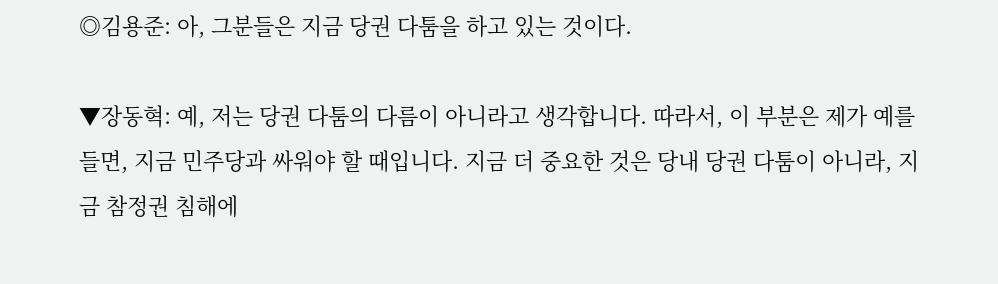◎김용준: 아, 그분들은 지금 당권 다툼을 하고 있는 것이다.

▼장동혁: 예, 저는 당권 다툼의 다름이 아니라고 생각합니다. 따라서, 이 부분은 제가 예를 들면, 지금 민주당과 싸워야 할 때입니다. 지금 더 중요한 것은 당내 당권 다툼이 아니라, 지금 참정권 침해에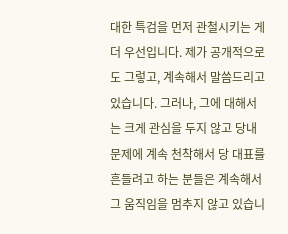대한 특검을 먼저 관철시키는 게 더 우선입니다. 제가 공개적으로도 그렇고, 계속해서 말씀드리고 있습니다. 그러나, 그에 대해서는 크게 관심을 두지 않고 당내 문제에 계속 천착해서 당 대표를 흔들려고 하는 분들은 계속해서 그 움직임을 멈추지 않고 있습니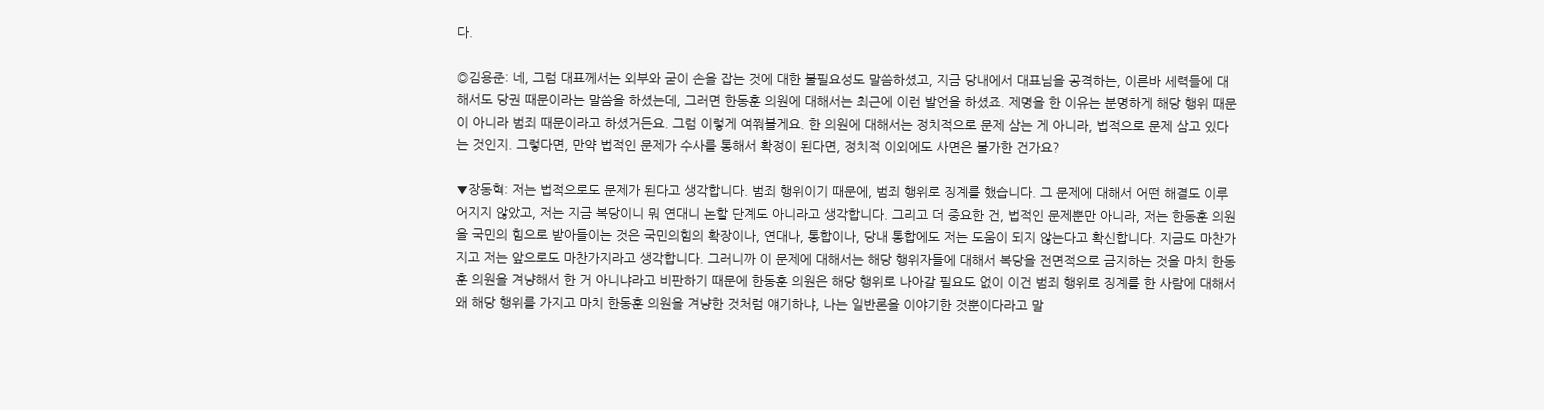다.

◎김용준: 네, 그럼 대표께서는 외부와 굳이 손을 잡는 것에 대한 불필요성도 말씀하셨고, 지금 당내에서 대표님을 공격하는, 이른바 세력들에 대해서도 당권 때문이라는 말씀을 하셨는데, 그러면 한동훈 의원에 대해서는 최근에 이런 발언을 하셨죠. 제명을 한 이유는 분명하게 해당 행위 때문이 아니라 범죄 때문이라고 하셨거든요. 그럼 이렇게 여쭤볼게요. 한 의원에 대해서는 정치적으로 문제 삼는 게 아니라, 법적으로 문제 삼고 있다는 것인지. 그렇다면, 만약 법적인 문제가 수사를 통해서 확정이 된다면, 정치적 이외에도 사면은 불가한 건가요?

▼장동혁: 저는 법적으로도 문제가 된다고 생각합니다. 범죄 행위이기 때문에, 범죄 행위로 징계를 했습니다. 그 문제에 대해서 어떤 해결도 이루어지지 않았고, 저는 지금 복당이니 뭐 연대니 논할 단계도 아니라고 생각합니다. 그리고 더 중요한 건, 법적인 문제뿐만 아니라, 저는 한동훈 의원을 국민의 힘으로 받아들이는 것은 국민의힘의 확장이나, 연대나, 통합이나, 당내 통합에도 저는 도움이 되지 않는다고 확신합니다. 지금도 마찬가지고 저는 앞으로도 마찬가지라고 생각합니다. 그러니까 이 문제에 대해서는 해당 행위자들에 대해서 복당을 전면적으로 금지하는 것을 마치 한동훈 의원을 겨냥해서 한 거 아니냐라고 비판하기 때문에 한동훈 의원은 해당 행위로 나아갈 필요도 없이 이건 범죄 행위로 징계를 한 사람에 대해서 왜 해당 행위를 가지고 마치 한동훈 의원을 겨냥한 것처럼 얘기하냐, 나는 일반론을 이야기한 것뿐이다라고 말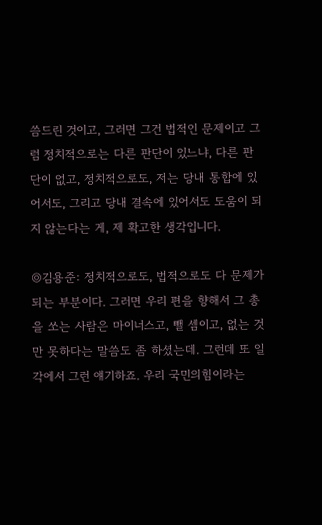씀드린 것이고, 그러면 그건 법적인 문제이고 그럼 정치적으로는 다른 판단이 있느냐, 다른 판단이 없고, 정치적으로도, 저는 당내 통합에 있어서도, 그리고 당내 결속에 있어서도 도움이 되지 않는다는 게, 제 확고한 생각입니다.

◎김용준: 정치적으로도, 법적으로도 다 문제가 되는 부분이다. 그러면 우리 편을 향해서 그 총을 쏘는 사람은 마이너스고, 뺄 셈이고, 없는 것만 못하다는 말씀도 좀 하셨는데. 그런데 또 일각에서 그런 얘기하죠. 우리 국민의힘이라는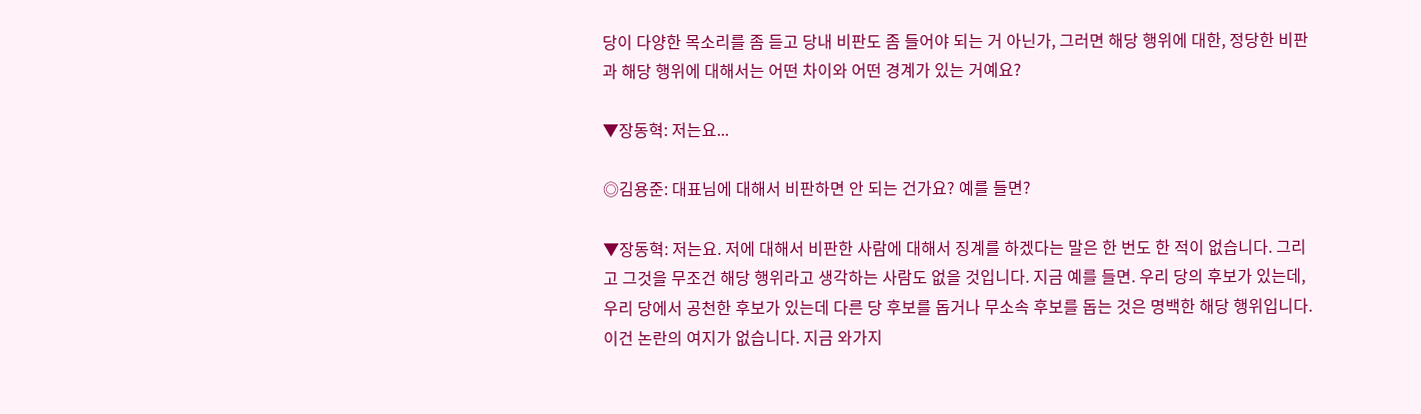당이 다양한 목소리를 좀 듣고 당내 비판도 좀 들어야 되는 거 아닌가, 그러면 해당 행위에 대한, 정당한 비판과 해당 행위에 대해서는 어떤 차이와 어떤 경계가 있는 거예요?

▼장동혁: 저는요...

◎김용준: 대표님에 대해서 비판하면 안 되는 건가요? 예를 들면?

▼장동혁: 저는요. 저에 대해서 비판한 사람에 대해서 징계를 하겠다는 말은 한 번도 한 적이 없습니다. 그리고 그것을 무조건 해당 행위라고 생각하는 사람도 없을 것입니다. 지금 예를 들면. 우리 당의 후보가 있는데, 우리 당에서 공천한 후보가 있는데 다른 당 후보를 돕거나 무소속 후보를 돕는 것은 명백한 해당 행위입니다. 이건 논란의 여지가 없습니다. 지금 와가지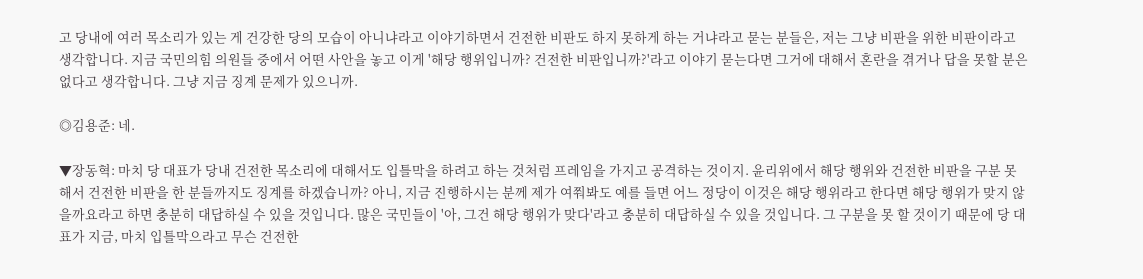고 당내에 여러 목소리가 있는 게 건강한 당의 모습이 아니냐라고 이야기하면서 건전한 비판도 하지 못하게 하는 거냐라고 묻는 분들은, 저는 그냥 비판을 위한 비판이라고 생각합니다. 지금 국민의힘 의원들 중에서 어떤 사안을 놓고 이게 '해당 행위입니까? 건전한 비판입니까?'라고 이야기 묻는다면 그거에 대해서 혼란을 겪거나 답을 못할 분은 없다고 생각합니다. 그냥 지금 징계 문제가 있으니까.

◎김용준: 네.

▼장동혁: 마치 당 대표가 당내 건전한 목소리에 대해서도 입틀막을 하려고 하는 것처럼 프레임을 가지고 공격하는 것이지. 윤리위에서 해당 행위와 건전한 비판을 구분 못해서 건전한 비판을 한 분들까지도 징계를 하겠습니까? 아니, 지금 진행하시는 분께 제가 여쭤봐도 예를 들면 어느 정당이 이것은 해당 행위라고 한다면 해당 행위가 맞지 않을까요라고 하면 충분히 대답하실 수 있을 것입니다. 많은 국민들이 '아, 그건 해당 행위가 맞다'라고 충분히 대답하실 수 있을 것입니다. 그 구분을 못 할 것이기 때문에 당 대표가 지금, 마치 입틀막으라고 무슨 건전한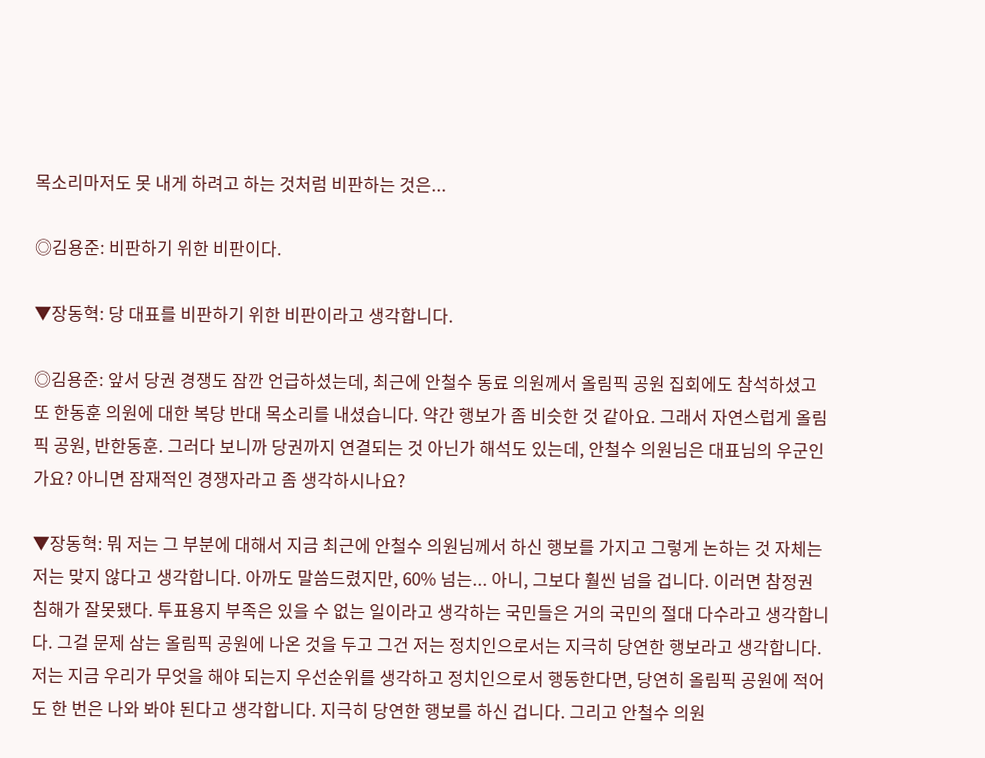목소리마저도 못 내게 하려고 하는 것처럼 비판하는 것은...

◎김용준: 비판하기 위한 비판이다.

▼장동혁: 당 대표를 비판하기 위한 비판이라고 생각합니다.

◎김용준: 앞서 당권 경쟁도 잠깐 언급하셨는데, 최근에 안철수 동료 의원께서 올림픽 공원 집회에도 참석하셨고 또 한동훈 의원에 대한 복당 반대 목소리를 내셨습니다. 약간 행보가 좀 비슷한 것 같아요. 그래서 자연스럽게 올림픽 공원, 반한동훈. 그러다 보니까 당권까지 연결되는 것 아닌가 해석도 있는데, 안철수 의원님은 대표님의 우군인가요? 아니면 잠재적인 경쟁자라고 좀 생각하시나요?

▼장동혁: 뭐 저는 그 부분에 대해서 지금 최근에 안철수 의원님께서 하신 행보를 가지고 그렇게 논하는 것 자체는 저는 맞지 않다고 생각합니다. 아까도 말씀드렸지만, 60% 넘는... 아니, 그보다 훨씬 넘을 겁니다. 이러면 참정권 침해가 잘못됐다. 투표용지 부족은 있을 수 없는 일이라고 생각하는 국민들은 거의 국민의 절대 다수라고 생각합니다. 그걸 문제 삼는 올림픽 공원에 나온 것을 두고 그건 저는 정치인으로서는 지극히 당연한 행보라고 생각합니다. 저는 지금 우리가 무엇을 해야 되는지 우선순위를 생각하고 정치인으로서 행동한다면, 당연히 올림픽 공원에 적어도 한 번은 나와 봐야 된다고 생각합니다. 지극히 당연한 행보를 하신 겁니다. 그리고 안철수 의원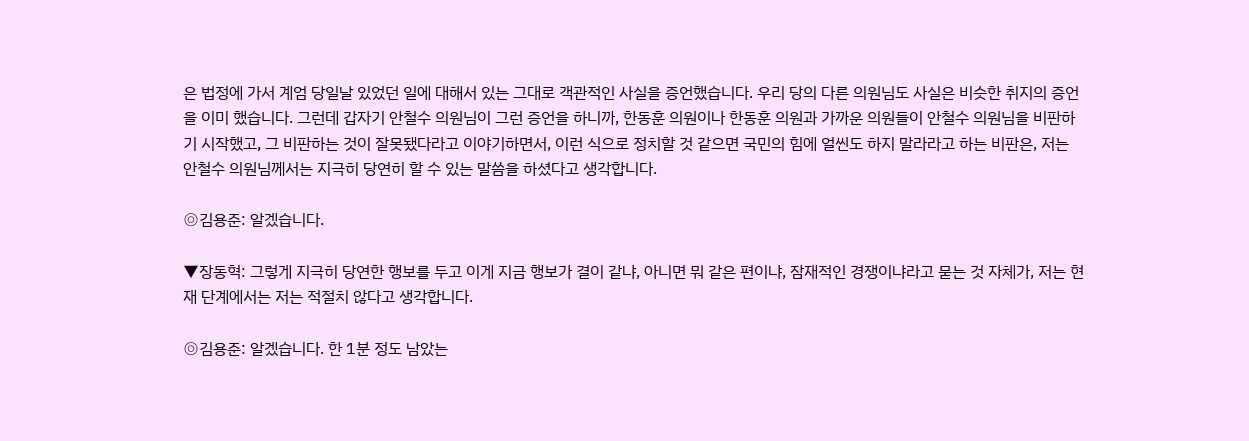은 법정에 가서 계엄 당일날 있었던 일에 대해서 있는 그대로 객관적인 사실을 증언했습니다. 우리 당의 다른 의원님도 사실은 비슷한 취지의 증언을 이미 했습니다. 그런데 갑자기 안철수 의원님이 그런 증언을 하니까, 한동훈 의원이나 한동훈 의원과 가까운 의원들이 안철수 의원님을 비판하기 시작했고, 그 비판하는 것이 잘못됐다라고 이야기하면서, 이런 식으로 정치할 것 같으면 국민의 힘에 얼씬도 하지 말라라고 하는 비판은, 저는 안철수 의원님께서는 지극히 당연히 할 수 있는 말씀을 하셨다고 생각합니다.

◎김용준: 알겠습니다.

▼장동혁: 그렇게 지극히 당연한 행보를 두고 이게 지금 행보가 결이 같냐, 아니면 뭐 같은 편이냐, 잠재적인 경쟁이냐라고 묻는 것 자체가, 저는 현재 단계에서는 저는 적절치 않다고 생각합니다.

◎김용준: 알겠습니다. 한 1분 정도 남았는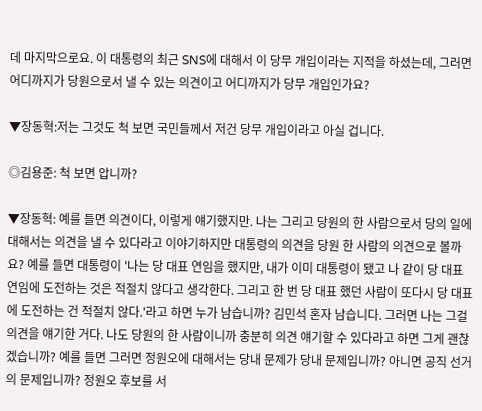데 마지막으로요. 이 대통령의 최근 SNS에 대해서 이 당무 개입이라는 지적을 하셨는데, 그러면 어디까지가 당원으로서 낼 수 있는 의견이고 어디까지가 당무 개입인가요?

▼장동혁:저는 그것도 척 보면 국민들께서 저건 당무 개입이라고 아실 겁니다.

◎김용준: 척 보면 압니까?

▼장동혁: 예를 들면 의견이다, 이렇게 얘기했지만. 나는 그리고 당원의 한 사람으로서 당의 일에 대해서는 의견을 낼 수 있다라고 이야기하지만 대통령의 의견을 당원 한 사람의 의견으로 볼까요? 예를 들면 대통령이 '나는 당 대표 연임을 했지만, 내가 이미 대통령이 됐고 나 같이 당 대표 연임에 도전하는 것은 적절치 않다고 생각한다. 그리고 한 번 당 대표 했던 사람이 또다시 당 대표에 도전하는 건 적절치 않다.'라고 하면 누가 남습니까? 김민석 혼자 남습니다. 그러면 나는 그걸 의견을 얘기한 거다. 나도 당원의 한 사람이니까 충분히 의견 얘기할 수 있다라고 하면 그게 괜찮겠습니까? 예를 들면 그러면 정원오에 대해서는 당내 문제가 당내 문제입니까? 아니면 공직 선거의 문제입니까? 정원오 후보를 서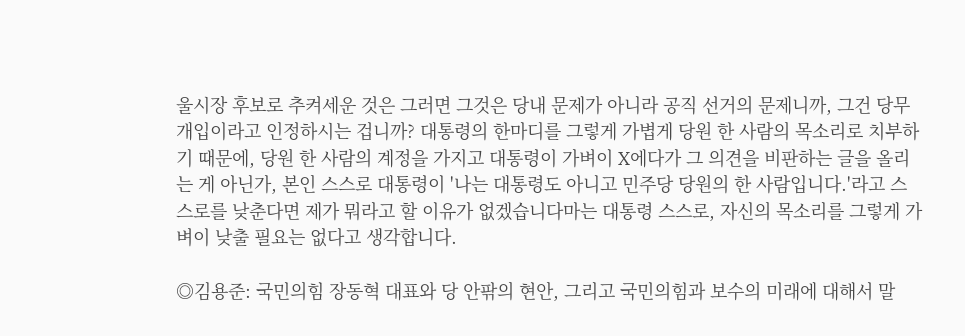울시장 후보로 추켜세운 것은 그러면 그것은 당내 문제가 아니라 공직 선거의 문제니까, 그건 당무 개입이라고 인정하시는 겁니까? 대통령의 한마디를 그렇게 가볍게 당원 한 사람의 목소리로 치부하기 때문에, 당원 한 사람의 계정을 가지고 대통령이 가벼이 X에다가 그 의견을 비판하는 글을 올리는 게 아닌가, 본인 스스로 대통령이 '나는 대통령도 아니고 민주당 당원의 한 사람입니다.'라고 스스로를 낮춘다면 제가 뭐라고 할 이유가 없겠습니다마는 대통령 스스로, 자신의 목소리를 그렇게 가벼이 낮출 필요는 없다고 생각합니다.

◎김용준: 국민의힘 장동혁 대표와 당 안팎의 현안, 그리고 국민의힘과 보수의 미래에 대해서 말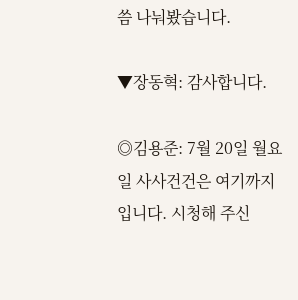씀 나눠봤습니다.

▼장동혁: 감사합니다.

◎김용준: 7월 20일 월요일 사사건건은 여기까지입니다. 시청해 주신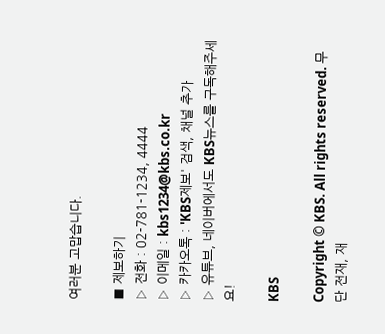여러분 고맙습니다.

■ 제보하기
▷ 전화 : 02-781-1234, 4444
▷ 이메일 : kbs1234@kbs.co.kr
▷ 카카오톡 : 'KBS제보' 검색, 채널 추가
▷ 유튜브, 네이버에서도 KBS뉴스를 구독해주세요!

KBS

Copyright © KBS. All rights reserved. 무단 전재, 재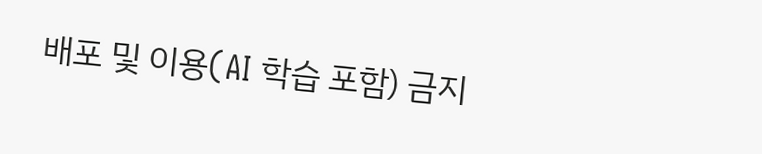배포 및 이용(AI 학습 포함) 금지